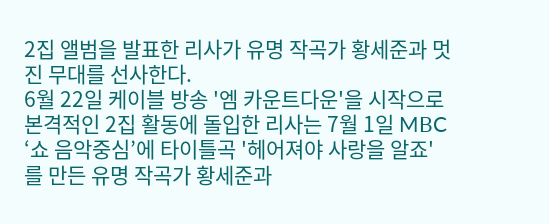2집 앨범을 발표한 리사가 유명 작곡가 황세준과 멋진 무대를 선사한다.
6월 22일 케이블 방송 '엠 카운트다운'을 시작으로 본격적인 2집 활동에 돌입한 리사는 7월 1일 MBC ‘쇼 음악중심’에 타이틀곡 '헤어져야 사랑을 알죠'를 만든 유명 작곡가 황세준과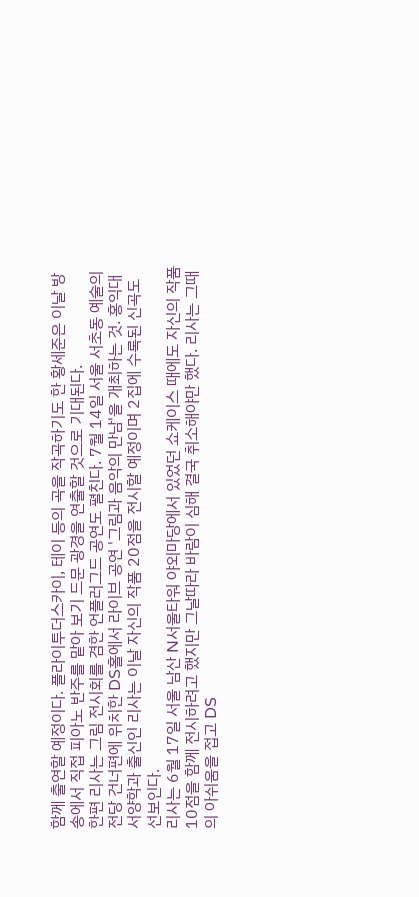함께 출연할 예정이다. 플라이투더스카이, 테이 등의 곡을 작곡하기도 한 황세준은 이날 방송에서 직접 피아노 반주를 맡아 보기 드문 광경을 연출할 것으로 기대된다.
한편 리사는 그림 전시회를 겸한 언플러그드 공연도 펼친다. 7월 14일 서울 서초동 예술의 전당 건너편에 위치한 DS홀에서 라이브 공연 '그림과 음악의 만남'을 개최하는 것. 홍익대 서양학과 출신인 리사는 이날 자신의 작품 20점을 전시할 예정이며 2집에 수록된 신곡도 선보인다.
리사는 6월 17일 서울 남산 N서울타워 야외마당에서 있었던 쇼케이스 때에도 자신의 작품 10점을 함께 전시하려고 했지만 그날따라 바람이 심해 결국 취소해야만 했다. 리사는 그때의 아쉬움을 접고 DS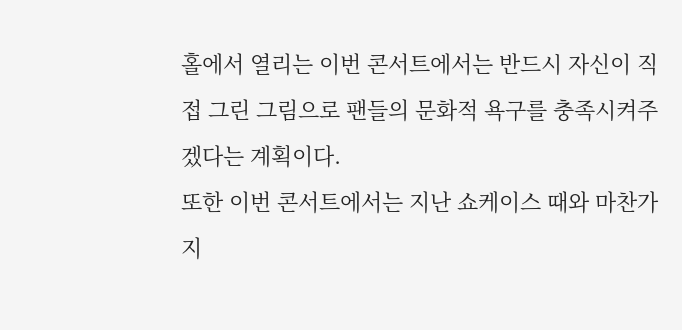홀에서 열리는 이번 콘서트에서는 반드시 자신이 직접 그린 그림으로 팬들의 문화적 욕구를 충족시켜주겠다는 계획이다.
또한 이번 콘서트에서는 지난 쇼케이스 때와 마찬가지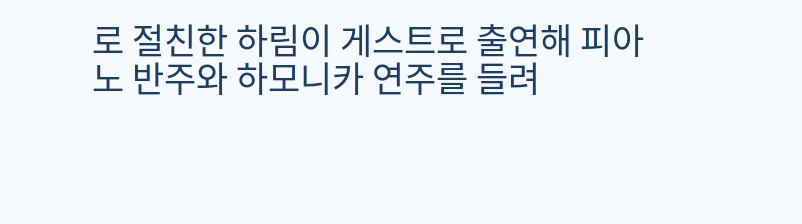로 절친한 하림이 게스트로 출연해 피아노 반주와 하모니카 연주를 들려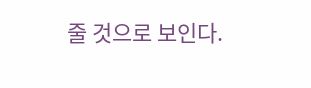줄 것으로 보인다.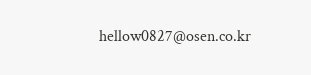hellow0827@osen.co.kr